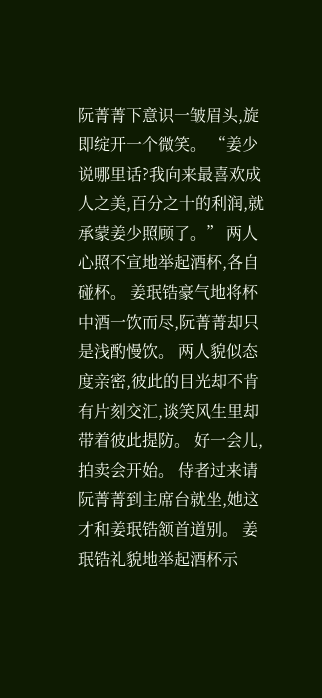阮菁菁下意识一皱眉头,旋即绽开一个微笑。 “姜少说哪里话?我向来最喜欢成人之美,百分之十的利润,就承蒙姜少照顾了。” 两人心照不宣地举起酒杯,各自碰杯。 姜珉锆豪气地将杯中酒一饮而尽,阮菁菁却只是浅酌慢饮。 两人貌似态度亲密,彼此的目光却不肯有片刻交汇,谈笑风生里却带着彼此提防。 好一会儿,拍卖会开始。 侍者过来请阮菁菁到主席台就坐,她这才和姜珉锆颔首道别。 姜珉锆礼貌地举起酒杯示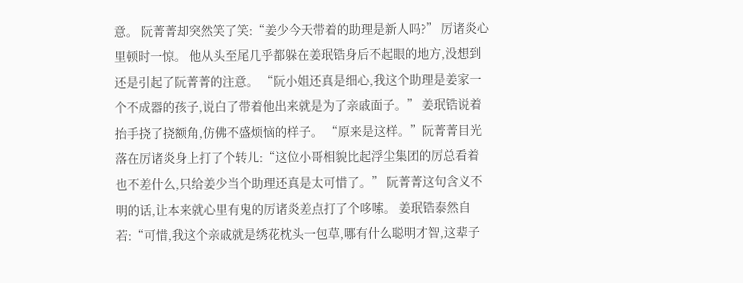意。 阮菁菁却突然笑了笑:“姜少今天带着的助理是新人吗?” 厉诸炎心里顿时一惊。 他从头至尾几乎都躲在姜珉锆身后不起眼的地方,没想到还是引起了阮菁菁的注意。 “阮小姐还真是细心,我这个助理是姜家一个不成器的孩子,说白了带着他出来就是为了亲戚面子。” 姜珉锆说着抬手挠了挠额角,仿佛不盛烦恼的样子。 “原来是这样。”阮菁菁目光落在厉诸炎身上打了个转儿:“这位小哥相貌比起浮尘集团的厉总看着也不差什么,只给姜少当个助理还真是太可惜了。” 阮菁菁这句含义不明的话,让本来就心里有鬼的厉诸炎差点打了个哆嗦。 姜珉锆泰然自若:“可惜,我这个亲戚就是绣花枕头一包草,哪有什么聪明才智,这辈子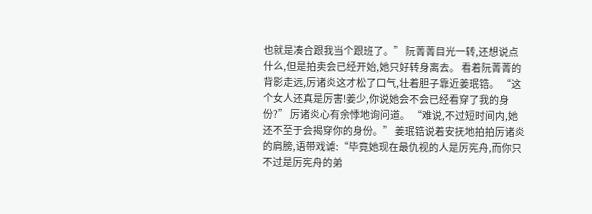也就是凑合跟我当个跟班了。” 阮菁菁目光一转,还想说点什么,但是拍卖会已经开始,她只好转身离去。 看着阮菁菁的背影走远,厉诸炎这才松了口气,壮着胆子靠近姜珉锆。 “这个女人还真是厉害!姜少,你说她会不会已经看穿了我的身份?” 厉诸炎心有余悸地询问道。 “难说,不过短时间内,她还不至于会揭穿你的身份。” 姜珉锆说着安抚地拍拍厉诸炎的肩膀,语带戏谑:“毕竟她现在最仇视的人是厉宪舟,而你只不过是厉宪舟的弟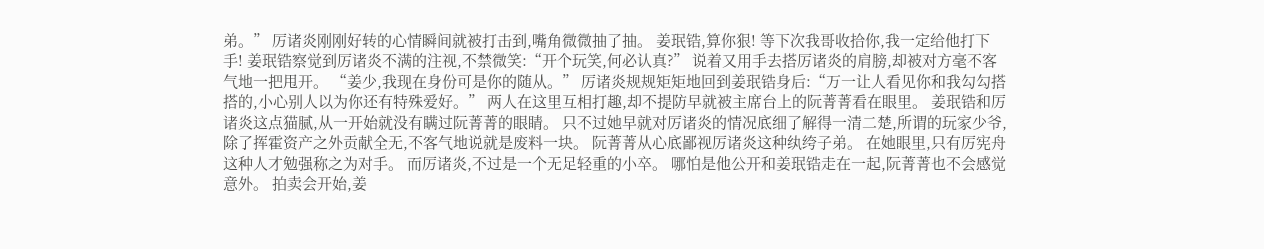弟。” 厉诸炎刚刚好转的心情瞬间就被打击到,嘴角微微抽了抽。 姜珉锆,算你狠! 等下次我哥收拾你,我一定给他打下手! 姜珉锆察觉到厉诸炎不满的注视,不禁微笑:“开个玩笑,何必认真?” 说着又用手去搭厉诸炎的肩膀,却被对方毫不客气地一把甩开。 “姜少,我现在身份可是你的随从。” 厉诸炎规规矩矩地回到姜珉锆身后:“万一让人看见你和我勾勾搭搭的,小心别人以为你还有特殊爱好。” 两人在这里互相打趣,却不提防早就被主席台上的阮菁菁看在眼里。 姜珉锆和厉诸炎这点猫腻,从一开始就没有瞒过阮菁菁的眼睛。 只不过她早就对厉诸炎的情况底细了解得一清二楚,所谓的玩家少爷,除了挥霍资产之外贡献全无,不客气地说就是废料一块。 阮菁菁从心底鄙视厉诸炎这种纨绔子弟。 在她眼里,只有厉宪舟这种人才勉强称之为对手。 而厉诸炎,不过是一个无足轻重的小卒。 哪怕是他公开和姜珉锆走在一起,阮菁菁也不会感觉意外。 拍卖会开始,姜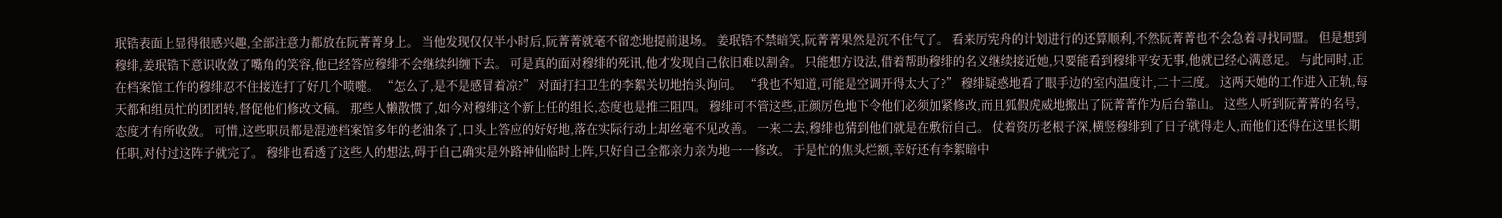珉锆表面上显得很感兴趣,全部注意力都放在阮菁菁身上。 当他发现仅仅半小时后,阮菁菁就毫不留恋地提前退场。 姜珉锆不禁暗笑,阮菁菁果然是沉不住气了。 看来厉宪舟的计划进行的还算顺利,不然阮菁菁也不会急着寻找同盟。 但是想到穆绯,姜珉锆下意识收敛了嘴角的笑容,他已经答应穆绯不会继续纠缠下去。 可是真的面对穆绯的死讯,他才发现自己依旧难以割舍。 只能想方设法,借着帮助穆绯的名义继续接近她,只要能看到穆绯平安无事,他就已经心满意足。 与此同时,正在档案馆工作的穆绯忍不住接连打了好几个喷嚏。 “怎么了,是不是感冒着凉?” 对面打扫卫生的李絮关切地抬头询问。 “我也不知道,可能是空调开得太大了?” 穆绯疑惑地看了眼手边的室内温度计,二十三度。 这两天她的工作进入正轨,每天都和组员忙的团团转,督促他们修改文稿。 那些人懒散惯了,如今对穆绯这个新上任的组长,态度也是推三阻四。 穆绯可不管这些,正颜厉色地下令他们必须加紧修改,而且狐假虎威地搬出了阮菁菁作为后台靠山。 这些人听到阮菁菁的名号,态度才有所收敛。 可惜,这些职员都是混迹档案馆多年的老油条了,口头上答应的好好地,落在实际行动上却丝毫不见改善。 一来二去,穆绯也猜到他们就是在敷衍自己。 仗着资历老根子深,横竖穆绯到了日子就得走人,而他们还得在这里长期任职,对付过这阵子就完了。 穆绯也看透了这些人的想法,碍于自己确实是外路神仙临时上阵,只好自己全都亲力亲为地一一修改。 于是忙的焦头烂额,幸好还有李絮暗中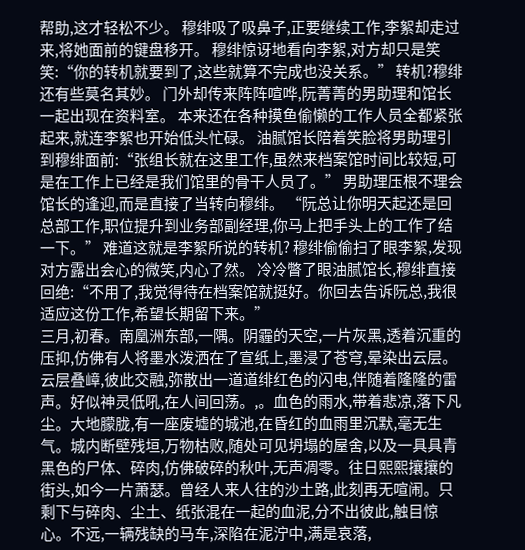帮助,这才轻松不少。 穆绯吸了吸鼻子,正要继续工作,李絮却走过来,将她面前的键盘移开。 穆绯惊讶地看向李絮,对方却只是笑笑:“你的转机就要到了,这些就算不完成也没关系。” 转机?穆绯还有些莫名其妙。 门外却传来阵阵喧哗,阮菁菁的男助理和馆长一起出现在资料室。 本来还在各种摸鱼偷懒的工作人员全都紧张起来,就连李絮也开始低头忙碌。 油腻馆长陪着笑脸将男助理引到穆绯面前:“张组长就在这里工作,虽然来档案馆时间比较短,可是在工作上已经是我们馆里的骨干人员了。” 男助理压根不理会馆长的逢迎,而是直接了当转向穆绯。 “阮总让你明天起还是回总部工作,职位提升到业务部副经理,你马上把手头上的工作了结一下。” 难道这就是李絮所说的转机? 穆绯偷偷扫了眼李絮,发现对方露出会心的微笑,内心了然。 冷冷瞥了眼油腻馆长,穆绯直接回绝:“不用了,我觉得待在档案馆就挺好。你回去告诉阮总,我很适应这份工作,希望长期留下来。”
三月,初春。南凰洲东部,一隅。阴霾的天空,一片灰黑,透着沉重的压抑,仿佛有人将墨水泼洒在了宣纸上,墨浸了苍穹,晕染出云层。云层叠嶂,彼此交融,弥散出一道道绯红色的闪电,伴随着隆隆的雷声。好似神灵低吼,在人间回荡。,。血色的雨水,带着悲凉,落下凡尘。大地朦胧,有一座废墟的城池,在昏红的血雨里沉默,毫无生气。城内断壁残垣,万物枯败,随处可见坍塌的屋舍,以及一具具青黑色的尸体、碎肉,仿佛破碎的秋叶,无声凋零。往日熙熙攘攘的街头,如今一片萧瑟。曾经人来人往的沙土路,此刻再无喧闹。只剩下与碎肉、尘土、纸张混在一起的血泥,分不出彼此,触目惊心。不远,一辆残缺的马车,深陷在泥泞中,满是哀落,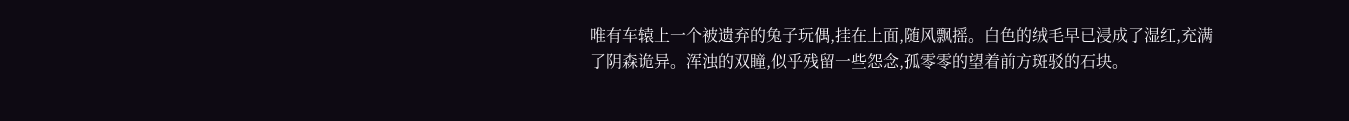唯有车辕上一个被遗弃的兔子玩偶,挂在上面,随风飘摇。白色的绒毛早已浸成了湿红,充满了阴森诡异。浑浊的双瞳,似乎残留一些怨念,孤零零的望着前方斑驳的石块。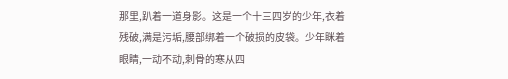那里,趴着一道身影。这是一个十三四岁的少年,衣着残破,满是污垢,腰部绑着一个破损的皮袋。少年眯着眼睛,一动不动,刺骨的寒从四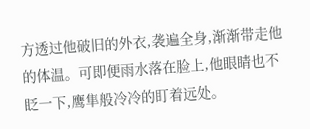方透过他破旧的外衣,袭遍全身,渐渐带走他的体温。可即便雨水落在脸上,他眼睛也不眨一下,鹰隼般冷冷的盯着远处。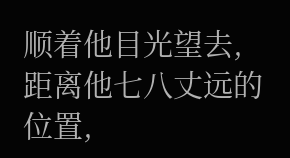顺着他目光望去,距离他七八丈远的位置,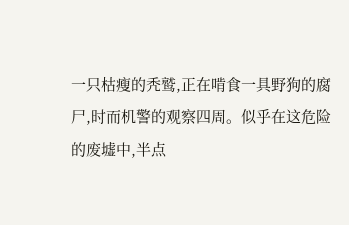一只枯瘦的秃鹫,正在啃食一具野狗的腐尸,时而机警的观察四周。似乎在这危险的废墟中,半点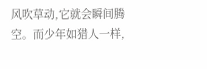风吹草动,它就会瞬间腾空。而少年如猎人一样,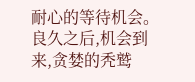耐心的等待机会。良久之后,机会到来,贪婪的秃鹫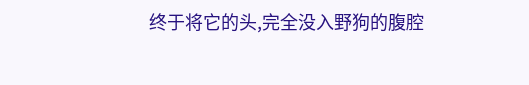终于将它的头,完全没入野狗的腹腔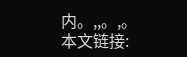内。,,。,。
本文链接: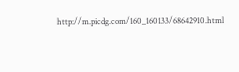http://m.picdg.com/160_160133/68642910.html